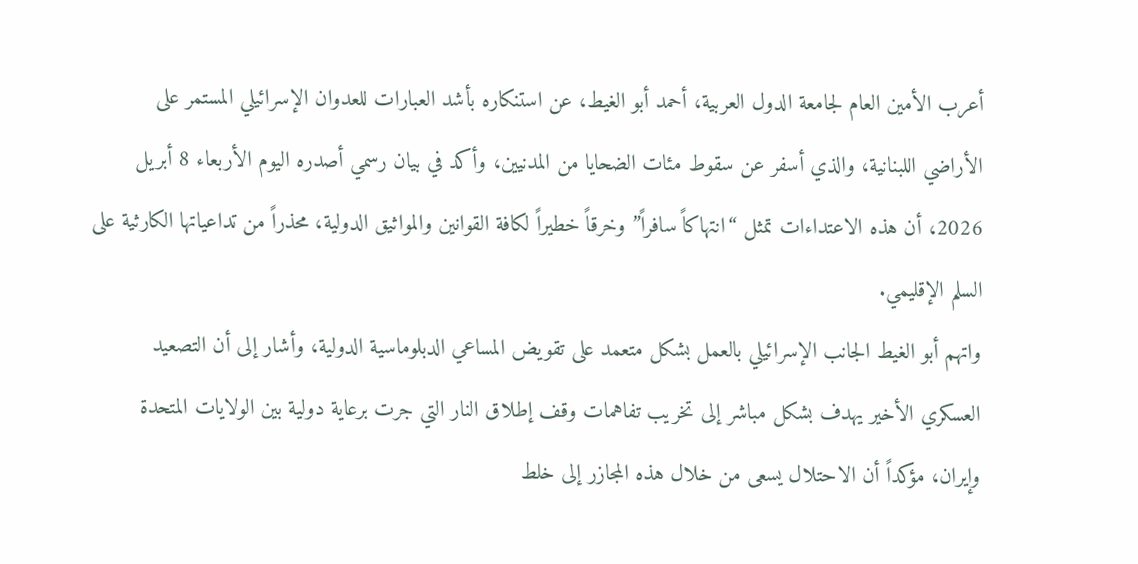أعرب الأمين العام لجامعة الدول العربية، أحمد أبو الغيط، عن استنكاره بأشد العبارات للعدوان الإسرائيلي المستمر على الأراضي اللبنانية، والذي أسفر عن سقوط مئات الضحايا من المدنيين، وأكد في بيان رسمي أصدره اليوم الأربعاء 8 أبريل 2026، أن هذه الاعتداءات تمثل “انتهاكاً سافراً” وخرقاً خطيراً لكافة القوانين والمواثيق الدولية، محذراً من تداعياتها الكارثية على السلم الإقليمي.
واتهم أبو الغيط الجانب الإسرائيلي بالعمل بشكل متعمد على تقويض المساعي الدبلوماسية الدولية، وأشار إلى أن التصعيد العسكري الأخير يهدف بشكل مباشر إلى تخريب تفاهمات وقف إطلاق النار التي جرت برعاية دولية بين الولايات المتحدة وإيران، مؤكداً أن الاحتلال يسعى من خلال هذه المجازر إلى خلط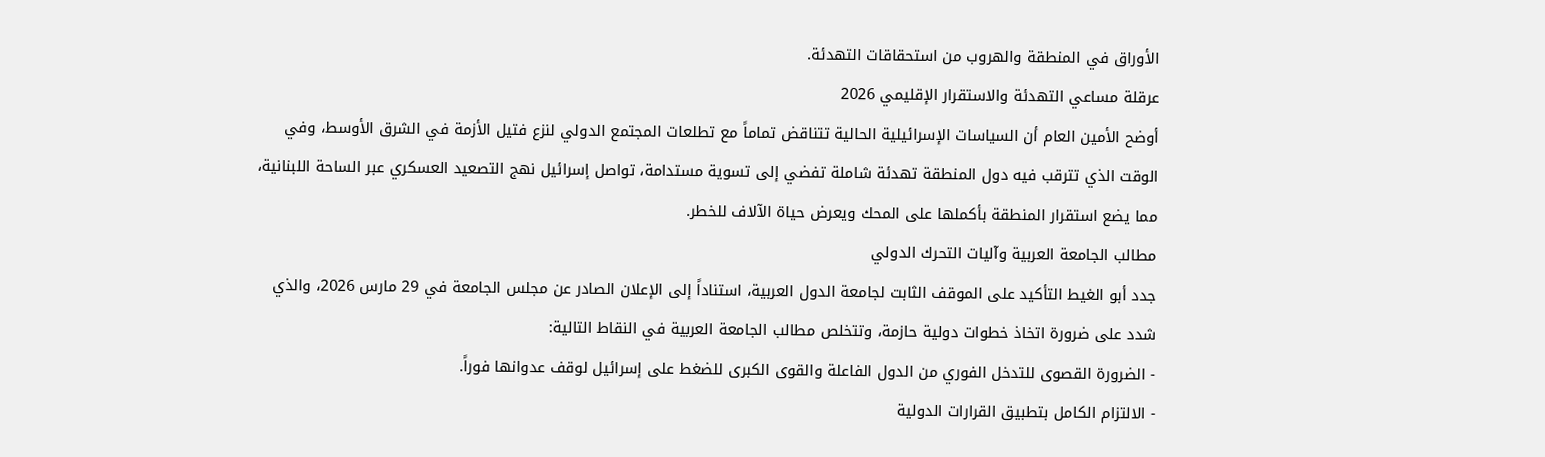الأوراق في المنطقة والهروب من استحقاقات التهدئة.
عرقلة مساعي التهدئة والاستقرار الإقليمي 2026
أوضح الأمين العام أن السياسات الإسرائيلية الحالية تتناقض تماماً مع تطلعات المجتمع الدولي لنزع فتيل الأزمة في الشرق الأوسط، وفي الوقت الذي تترقب فيه دول المنطقة تهدئة شاملة تفضي إلى تسوية مستدامة، تواصل إسرائيل نهج التصعيد العسكري عبر الساحة اللبنانية، مما يضع استقرار المنطقة بأكملها على المحك ويعرض حياة الآلاف للخطر.
مطالب الجامعة العربية وآليات التحرك الدولي
جدد أبو الغيط التأكيد على الموقف الثابت لجامعة الدول العربية، استناداً إلى الإعلان الصادر عن مجلس الجامعة في 29 مارس 2026، والذي شدد على ضرورة اتخاذ خطوات دولية حازمة، وتتخلص مطالب الجامعة العربية في النقاط التالية:
- الضرورة القصوى للتدخل الفوري من الدول الفاعلة والقوى الكبرى للضغط على إسرائيل لوقف عدوانها فوراً.
- الالتزام الكامل بتطبيق القرارات الدولية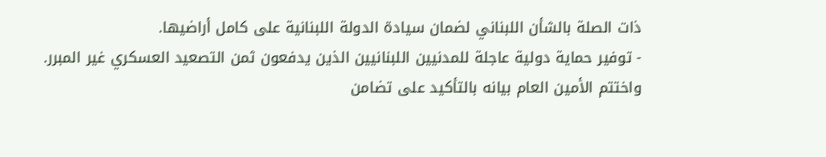ذات الصلة بالشأن اللبناني لضمان سيادة الدولة اللبنانية على كامل أراضيها.
- توفير حماية دولية عاجلة للمدنيين اللبنانيين الذين يدفعون ثمن التصعيد العسكري غير المبرر.
واختتم الأمين العام بيانه بالتأكيد على تضامن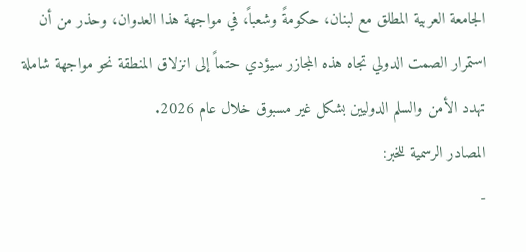الجامعة العربية المطلق مع لبنان، حكومةً وشعباً، في مواجهة هذا العدوان، وحذر من أن استمرار الصمت الدولي تجاه هذه المجازر سيؤدي حتماً إلى انزلاق المنطقة نحو مواجهة شاملة تهدد الأمن والسلم الدوليين بشكل غير مسبوق خلال عام 2026.
المصادر الرسمية للخبر:
-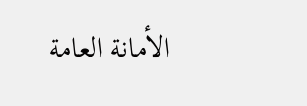الأمانة العامة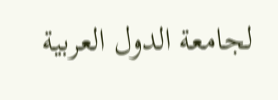لجامعة الدول العربية